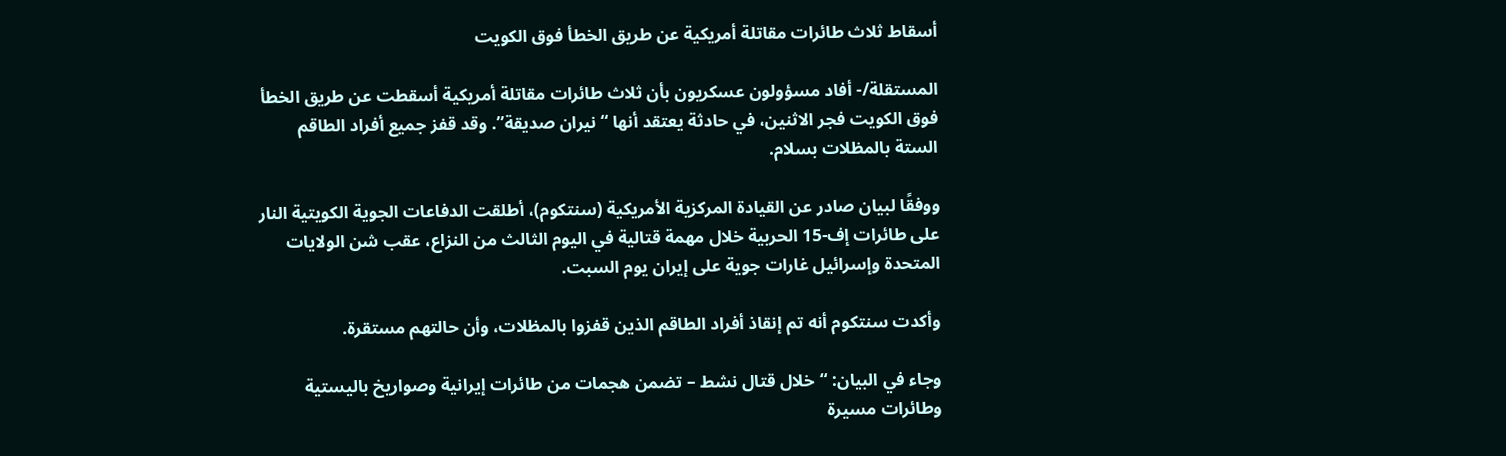أسقاط ثلاث طائرات مقاتلة أمريكية عن طريق الخطأ فوق الكويت

المستقلة/- أفاد مسؤولون عسكريون بأن ثلاث طائرات مقاتلة أمريكية أسقطت عن طريق الخطأ فوق الكويت فجر الاثنين، في حادثة يعتقد أنها “نيران صديقة”. وقد قفز جميع أفراد الطاقم الستة بالمظلات بسلام.

ووفقًا لبيان صادر عن القيادة المركزية الأمريكية (سنتكوم)، أطلقت الدفاعات الجوية الكويتية النار على طائرات إف-15 الحربية خلال مهمة قتالية في اليوم الثالث من النزاع، عقب شن الولايات المتحدة وإسرائيل غارات جوية على إيران يوم السبت.

وأكدت سنتكوم أنه تم إنقاذ أفراد الطاقم الذين قفزوا بالمظلات، وأن حالتهم مستقرة.

وجاء في البيان: “خلال قتال نشط – تضمن هجمات من طائرات إيرانية وصواريخ باليستية وطائرات مسيرة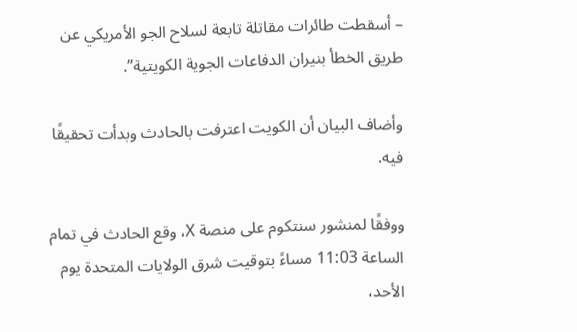– أسقطت طائرات مقاتلة تابعة لسلاح الجو الأمريكي عن طريق الخطأ بنيران الدفاعات الجوية الكويتية”.

وأضاف البيان أن الكويت اعترفت بالحادث وبدأت تحقيقًا فيه.

ووفقًا لمنشور سنتكوم على منصة X، وقع الحادث في تمام الساعة 11:03 مساءً بتوقيت شرق الولايات المتحدة يوم الأحد،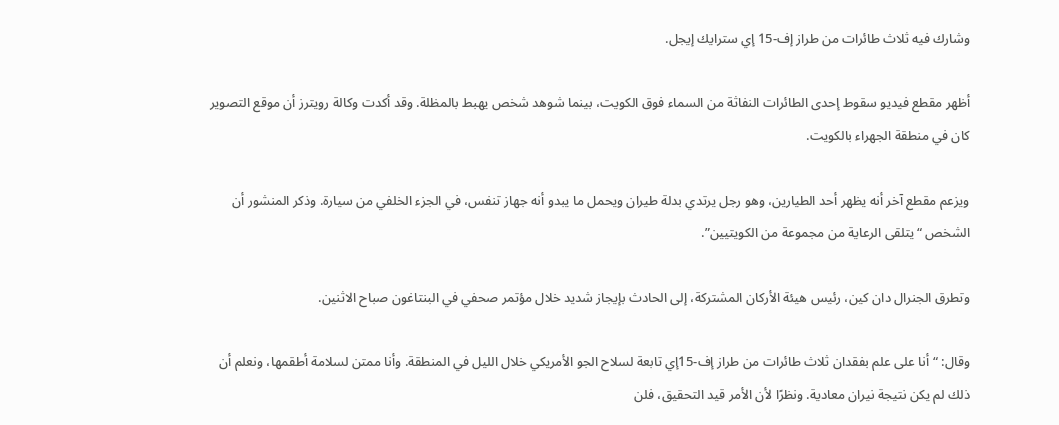وشارك فيه ثلاث طائرات من طراز إف-15 إي سترايك إيجل.

أظهر مقطع فيديو سقوط إحدى الطائرات النفاثة من السماء فوق الكويت، بينما شوهد شخص يهبط بالمظلة. وقد أكدت وكالة رويترز أن موقع التصوير كان في منطقة الجهراء بالكويت.

ويزعم مقطع آخر أنه يظهر أحد الطيارين، وهو رجل يرتدي بدلة طيران ويحمل ما يبدو أنه جهاز تنفس، في الجزء الخلفي من سيارة. وذكر المنشور أن الشخص “يتلقى الرعاية من مجموعة من الكويتيين”.

وتطرق الجنرال دان كين، رئيس هيئة الأركان المشتركة، إلى الحادث بإيجاز شديد خلال مؤتمر صحفي في البنتاغون صباح الاثنين.

وقال: “أنا على علم بفقدان ثلاث طائرات من طراز إف-15إي تابعة لسلاح الجو الأمريكي خلال الليل في المنطقة. وأنا ممتن لسلامة أطقمها، ونعلم أن ذلك لم يكن نتيجة نيران معادية. ونظرًا لأن الأمر قيد التحقيق، فلن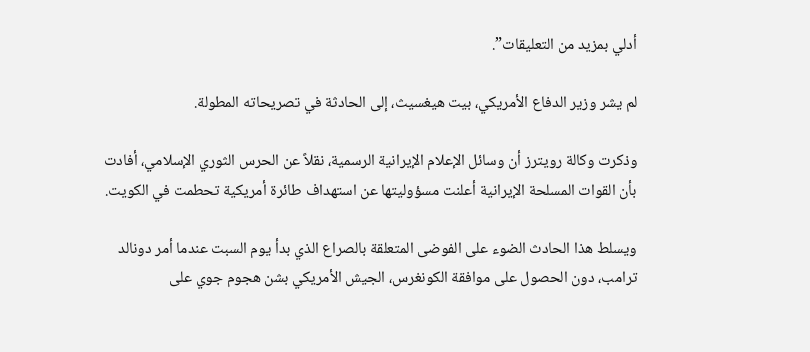أدلي بمزيد من التعليقات”.

لم يشر وزير الدفاع الأمريكي، بيت هيغسيث، إلى الحادثة في تصريحاته المطولة.

وذكرت وكالة رويترز أن وسائل الإعلام الإيرانية الرسمية، نقلاً عن الحرس الثوري الإسلامي، أفادت بأن القوات المسلحة الإيرانية أعلنت مسؤوليتها عن استهداف طائرة أمريكية تحطمت في الكويت.

ويسلط هذا الحادث الضوء على الفوضى المتعلقة بالصراع الذي بدأ يوم السبت عندما أمر دونالد ترامب، دون الحصول على موافقة الكونغرس، الجيش الأمريكي بشن هجوم جوي على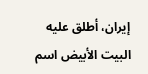إيران، أطلق عليه البيت الأبيض اسم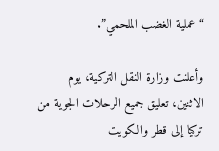“عملية الغضب الملحمي”.

وأعلنت وزارة النقل التركية، يوم الاثنين، تعليق جميع الرحلات الجوية من تركيا إلى قطر والكويت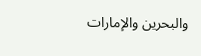والبحرين والإمارات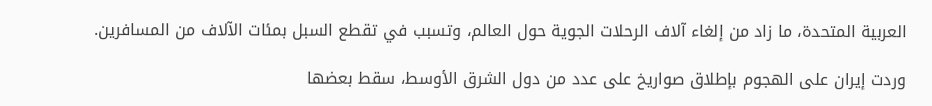العربية المتحدة، ما زاد من إلغاء آلاف الرحلات الجوية حول العالم، وتسبب في تقطع السبل بمئات الآلاف من المسافرين.

وردت إيران على الهجوم بإطلاق صواريخ على عدد من دول الشرق الأوسط، سقط بعضها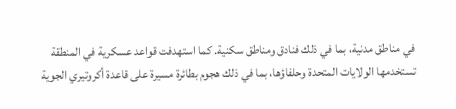في مناطق مدنية، بما في ذلك فنادق ومناطق سكنية. كما استهدفت قواعد عسكرية في المنطقة تستخدمها الولايات المتحدة وحلفاؤها، بما في ذلك هجوم بطائرة مسيرة على قاعدة أكروتيري الجوية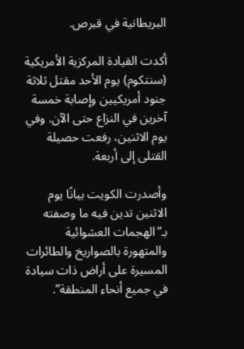البريطانية في قبرص.

أكدت القيادة المركزية الأمريكية (سنتكوم) يوم الأحد مقتل ثلاثة جنود أمريكيين وإصابة خمسة آخرين في النزاع حتى الآن. وفي يوم الاثنين، رفعت حصيلة القتلى إلى أربعة.

وأصدرت الكويت بيانًا يوم الاثنين تدين فيه ما وصفته بـ”الهجمات العشوائية والمتهورة بالصواريخ والطائرات المسيرة على أراض ذات سيادة في جميع أنحاء المنطقة”.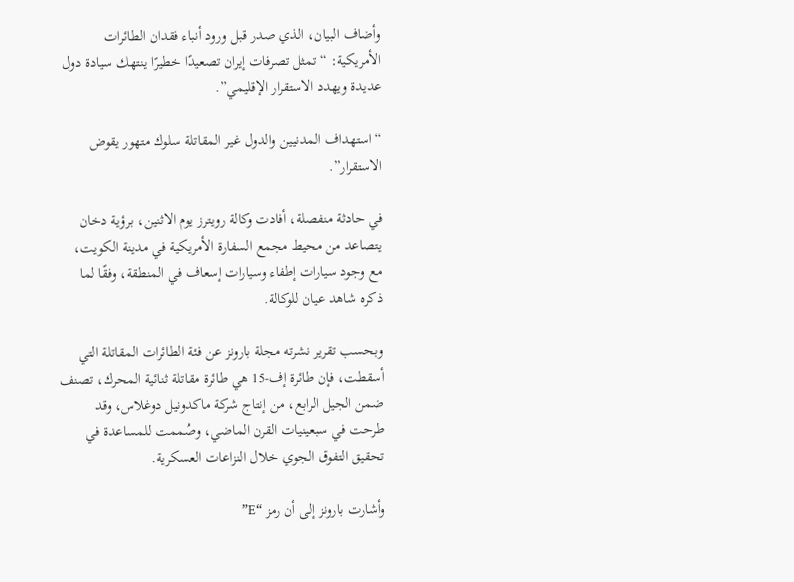وأضاف البيان، الذي صدر قبل ورود أنباء فقدان الطائرات الأمريكية: “تمثل تصرفات إيران تصعيدًا خطيرًا ينتهك سيادة دول عديدة ويهدد الاستقرار الإقليمي”.

“استهداف المدنيين والدول غير المقاتلة سلوك متهور يقوض الاستقرار”.

في حادثة منفصلة، أفادت وكالة رويترز يوم الاثنين، برؤية دخان يتصاعد من محيط مجمع السفارة الأمريكية في مدينة الكويت، مع وجود سيارات إطفاء وسيارات إسعاف في المنطقة، وفقًا لما ذكره شاهد عيان للوكالة.

وبحسب تقرير نشرته مجلة بارونز عن فئة الطائرات المقاتلة التي أسقطت، فإن طائرة إف-15 هي طائرة مقاتلة ثنائية المحرك، تصنف ضمن الجيل الرابع، من إنتاج شركة ماكدونيل دوغلاس، وقد طرحت في سبعينيات القرن الماضي، وصُممت للمساعدة في تحقيق التفوق الجوي خلال النزاعات العسكرية.

وأشارت بارونز إلى أن رمز “E”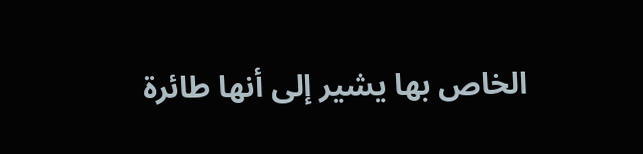الخاص بها يشير إلى أنها طائرة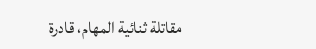مقاتلة ثنائية المهام، قادرة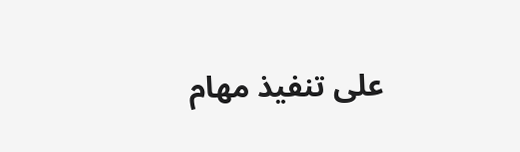على تنفيذ مهام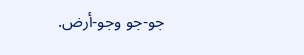جو-جو وجو-أرض.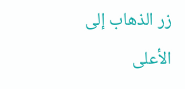زر الذهاب إلى الأعلى